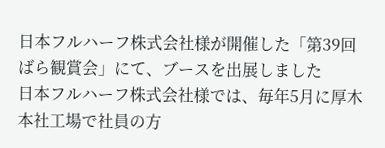日本フルハーフ株式会社様が開催した「第39回 ばら観賞会」にて、ブースを出展しました
日本フルハーフ株式会社様では、毎年5月に厚木本社工場で社員の方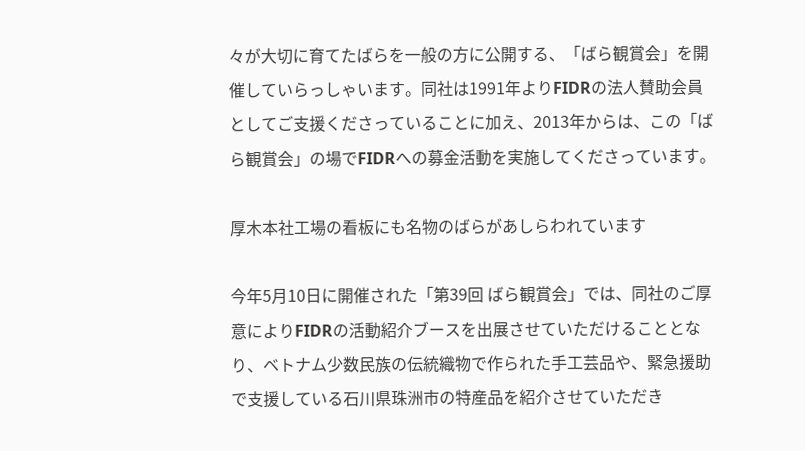々が大切に育てたばらを一般の方に公開する、「ばら観賞会」を開催していらっしゃいます。同社は1991年よりFIDRの法人賛助会員としてご支援くださっていることに加え、2013年からは、この「ばら観賞会」の場でFIDRへの募金活動を実施してくださっています。

厚木本社工場の看板にも名物のばらがあしらわれています

今年5月10日に開催された「第39回 ばら観賞会」では、同社のご厚意によりFIDRの活動紹介ブースを出展させていただけることとなり、ベトナム少数民族の伝統織物で作られた手工芸品や、緊急援助で支援している石川県珠洲市の特産品を紹介させていただき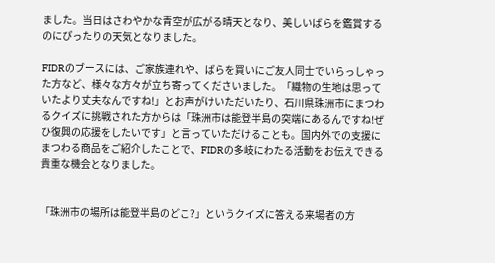ました。当日はさわやかな青空が広がる晴天となり、美しいばらを鑑賞するのにぴったりの天気となりました。

FIDRのブースには、ご家族連れや、ばらを買いにご友人同士でいらっしゃった方など、様々な方々が立ち寄ってくださいました。「織物の生地は思っていたより丈夫なんですね!」とお声がけいただいたり、石川県珠洲市にまつわるクイズに挑戦された方からは「珠洲市は能登半島の突端にあるんですね!ぜひ復興の応援をしたいです」と言っていただけることも。国内外での支援にまつわる商品をご紹介したことで、FIDRの多岐にわたる活動をお伝えできる貴重な機会となりました。


「珠洲市の場所は能登半島のどこ?」というクイズに答える来場者の方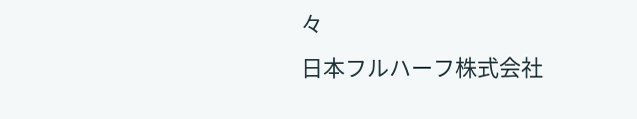々
日本フルハーフ株式会社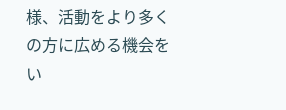様、活動をより多くの方に広める機会をい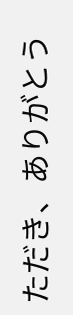ただき、ありがとう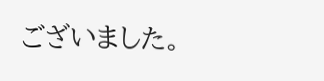ございました。